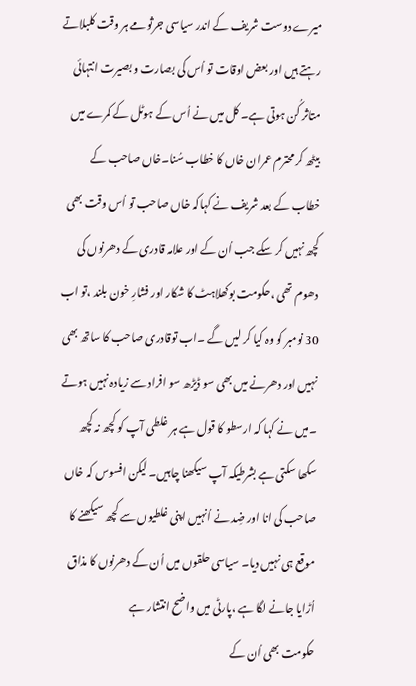میرے دوست شریف کے اندر سیاسی جرثومے ہر وقت کلبلاتے رہتے ہیں اور بعض اوقات تو اُس کی بصارت و بصیرت انتہائی متاثر کُن ہوتی ہے۔ کل میں نے اُس کے ہوٹل کے کمرے میں بیٹھ کر محترم عمران خاں کا خطاب سُنا۔خاں صاحب کے خطاب کے بعد شریف نے کہاکہ خاں صاحب تو اُس وقت بھی کچھ نہیں کر سکے جب اُن کے اور علامہ قادری کے دھرنوں کی دھوم تھی ،حکومت بوکھلاہٹ کا شکار اور فشارِ خون بلند ،تو اب 30 نومبر کو وہ کیا کر لیں گے ۔اب توقادری صاحب کا ساتھ بھی نہیں اور دھرنے میں بھی سو ڈیڑھ سو افراد سے زیادہ نہیں ہوتے ۔میں نے کہا کہ ارسطو کا قول ہے ہر غلطی آپ کو کچھ نہ کچھ سکھا سکتی ہے بشرطیکہ آپ سیکھنا چاہیں۔ لیکن افسوس کہ خاں صاحب کی انا اور ضِد نے اُنہیں اپنی غلطیوں سے کچھ سیکھنے کا موقع ہی نہیں دیا۔ سیاسی حلقوں میں اُن کے دھرنوں کا مذاق اُڑایا جانے لگا ہے ،پارٹی میں واضح انتشار ہے
حکومت بھی اُن کے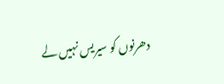دھرنوں کو سیریس نہیں لے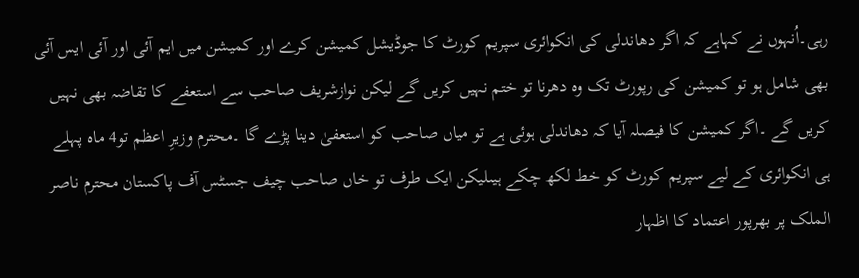رہی۔اُنہوں نے کہاہے کہ اگر دھاندلی کی انکوائری سپریم کورٹ کا جوڈیشل کمیشن کرے اور کمیشن میں ایم آئی اور آئی ایس آئی بھی شامل ہو تو کمیشن کی رپورٹ تک وہ دھرنا تو ختم نہیں کریں گے لیکن نوازشریف صاحب سے استعفے کا تقاضہ بھی نہیں کریں گے ۔اگر کمیشن کا فیصلہ آیا کہ دھاندلی ہوئی ہے تو میاں صاحب کو استعفیٰ دینا پڑے گا ۔محترم وزیرِ اعظم تو4 ماہ پہلے ہی انکوائری کے لیے سپریم کورٹ کو خط لکھ چکے ہیںلیکن ایک طرف تو خاں صاحب چیف جسٹس آف پاکستان محترم ناصر الملک پر بھرپور اعتماد کا اظہار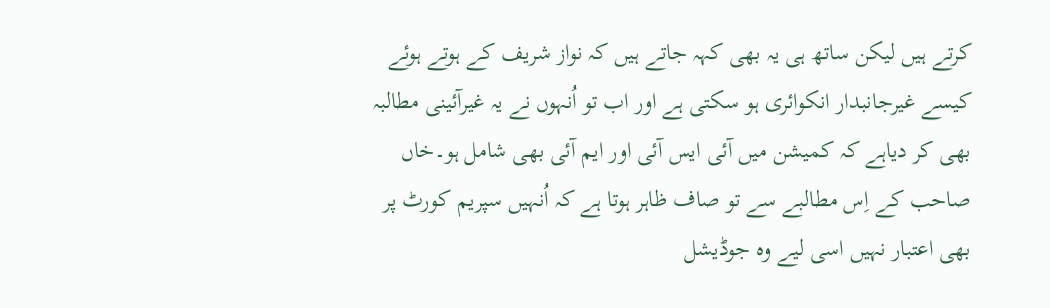کرتے ہیں لیکن ساتھ ہی یہ بھی کہہ جاتے ہیں کہ نواز شریف کے ہوتے ہوئے کیسے غیرجانبدار انکوائری ہو سکتی ہے اور اب تو اُنہوں نے یہ غیرآئینی مطالبہ بھی کر دیاہے کہ کمیشن میں آئی ایس آئی اور ایم آئی بھی شامل ہو۔خاں صاحب کے اِس مطالبے سے تو صاف ظاہر ہوتا ہے کہ اُنہیں سپریم کورٹ پر بھی اعتبار نہیں اسی لیے وہ جوڈیشل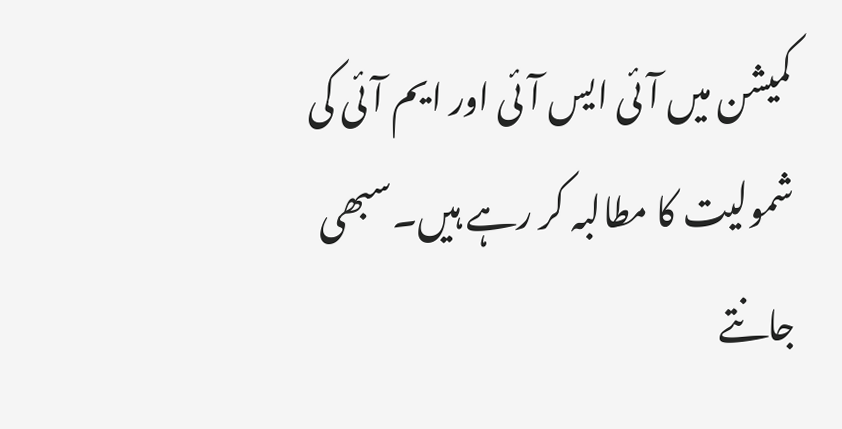کمیشن میں آئی ایس آئی اور ایم آئی کی شمولیت کا مطالبہ کر رہے ہیں۔سبھی جانتے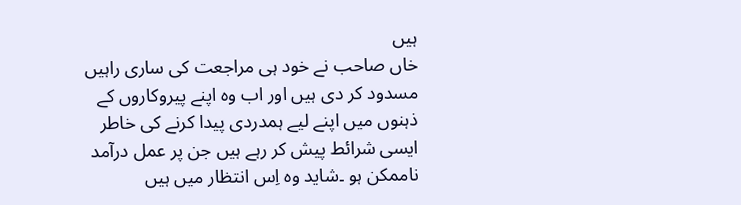ہیں
خاں صاحب نے خود ہی مراجعت کی ساری راہیں مسدود کر دی ہیں اور اب وہ اپنے پیروکاروں کے ذہنوں میں اپنے لیے ہمدردی پیدا کرنے کی خاطر ایسی شرائط پیش کر رہے ہیں جن پر عمل درآمد ناممکن ہو ۔شاید وہ اِس انتظار میں ہیں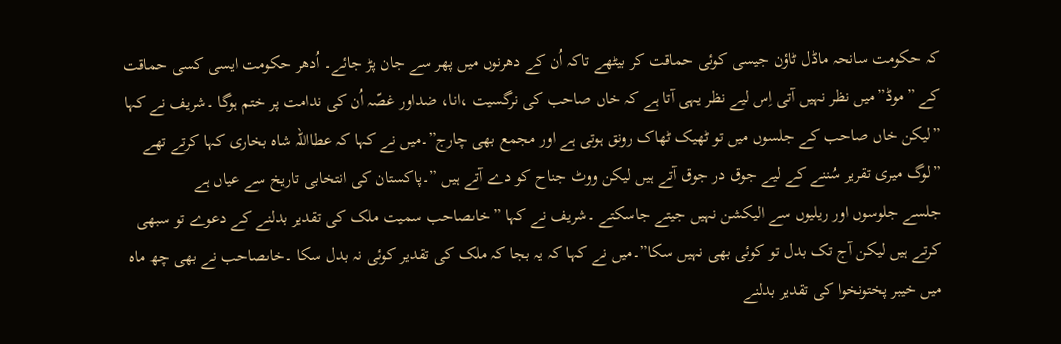کہ حکومت سانحہ ماڈل ٹاؤن جیسی کوئی حماقت کر بیٹھے تاکہ اُن کے دھرنوں میں پھر سے جان پڑ جائے۔ اُدھر حکومت ایسی کسی حماقت کے ”موڈ”میں نظر نہیں آتی اِس لیے نظر یہی آتا ہے کہ خاں صاحب کی نرگسیت ،انا، ضداور غصّہ اُن کی ندامت پر ختم ہوگا ۔شریف نے کہا ”لیکن خاں صاحب کے جلسوں میں تو ٹھیک ٹھاک رونق ہوتی ہے اور مجمع بھی چارج”۔میں نے کہا کہ عطااللہ شاہ بخاری کہا کرتے تھے ”لوگ میری تقریر سُننے کے لیے جوق در جوق آتے ہیں لیکن ووٹ جناح کو دے آتے ہیں ”۔پاکستان کی انتخابی تاریخ سے عیاں ہے
جلسے جلوسوں اور ریلیوں سے الیکشن نہیں جیتے جاسکتے ۔شریف نے کہا ”خاںصاحب سمیت ملک کی تقدیر بدلنے کے دعوے تو سبھی کرتے ہیں لیکن آج تک بدل تو کوئی بھی نہیں سکا”۔میں نے کہا کہ یہ بجا کہ ملک کی تقدیر کوئی نہ بدل سکا ۔خاںصاحب نے بھی چھ ماہ میں خیبر پختونخوا کی تقدیر بدلنے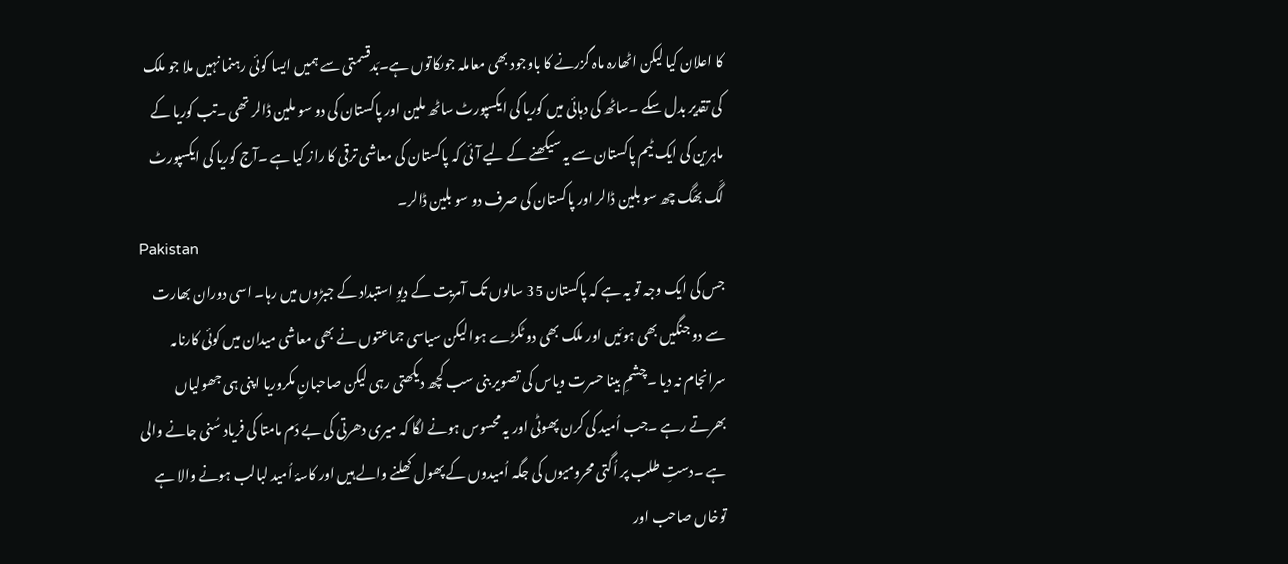کا اعلان کیا لیکن اٹھارہ ماہ گزرنے کا باوجود بھی معاملہ جوںکاتوں ہے۔بَدقسمتی سے ہمیں ایسا کوئی رہنما نہیں ملا جو ملک کی تقدیر بدل سکے ۔ساٹھ کی دہائی میں کوریا کی ایکسپورٹ ساٹھ ملین اور پاکستان کی دو سو ملین ڈالر تھی ۔تب کوریا کے ماہرین کی ایک ٹیم پاکستان سے یہ سیکھنے کے لیے آئی کہ پاکستان کی معاشی ترقی کا راز کیا ہے ۔آج کوریا کی ایکسپورٹ لَگ بھَگ چھ سو بلین ڈالر اور پاکستان کی صرف دو سو بلین ڈالر۔
Pakistan
جس کی ایک وجہ تو یہ ہے کہ پاکستان 35 سالوں تک آمریت کے دیوِ استبداد کے جبڑوں میں رہا۔ اسی دوران بھارت سے دو جنگیں بھی ہوئیں اور ملک بھی دو ٹکڑے ہوا لیکن سیاسی جماعتوں نے بھی معاشی میدان میں کوئی کارنامہ سرانجام نہ دیا ۔چشمِ بینا حسرت ویاس کی تصویر بنی سب کچھ دیکھتی رہی لیکن صاحبانِ مکروریا اپنی ہی جھولیاں بھرتے رہے ۔جب اُمید کی کرن پھوٹی اور یہ محسوس ہونے لگا کہ میری دھرتی کی بے دَم مامتا کی فریاد سُنی جانے والی ہے ۔دستِ طلب پر اُگتی محرومیوں کی جگہ اُمیدوں کے پھول کھلنے والے ہیں اور کاسۂ اُمید لبالب ہونے والا ہے توخاں صاحب اور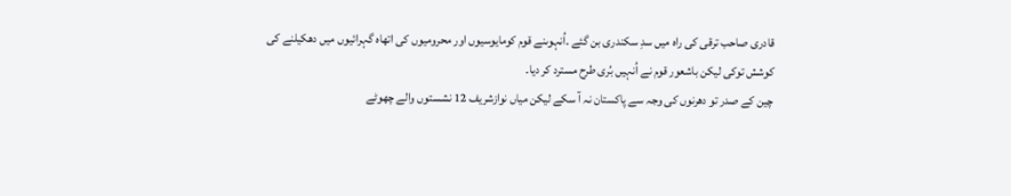قادری صاحب ترقی کی راہ میں سدِ سکندری بن گئے ۔اُنہوںنے قوم کومایوسیوں اور محرومیوں کی اتھاہ گہرائیوں میں دھکیلنے کی کوشش توکی لیکن باشعور قوم نے اُنہیں بُری طرح مسترد کر دیا۔
چین کے صدر تو دھرنوں کی وجہ سے پاکستان نہ آ سکے لیکن میاں نوازشریف 12 نشستوں والے چھوٹے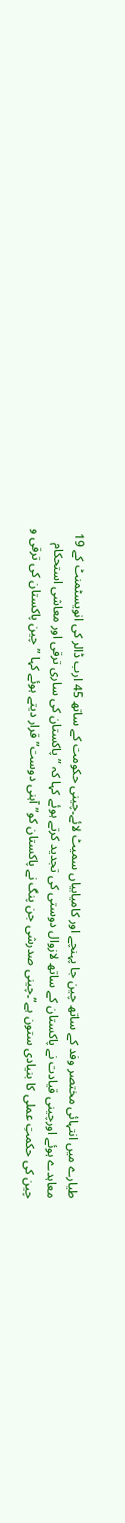طیارے میں انتہائی مختصر وفد کے ساتھ چین جا پہنچے اور کامیابیاں سمیٹ لائے۔چینی حکومت کے ساتھ 45 ارب ڈالر کی انویسٹمنٹ کے 19 معاہدے ہوئے اورچینی قیادت نے پاکستان کے ساتھ لازوال دوستی کی تجدید کرتے ہوئے کہا کہ ”پاکستان کی ساری ترقی اور معاشی استحکام چین کی حکمتِ عملی کا بنیادی ستون ہے”۔چینی صدرشی جن پنگ نے پاکستان کو”آہنی دوست” قرار دیتے ہوئے کہا ”چین پاکستان کی ترقی و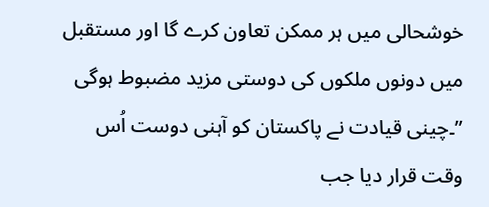خوشحالی میں ہر ممکن تعاون کرے گا اور مستقبل میں دونوں ملکوں کی دوستی مزید مضبوط ہوگی ”۔چینی قیادت نے پاکستان کو آہنی دوست اُس وقت قرار دیا جب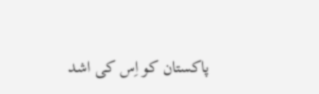پاکستان کو اِس کی اشد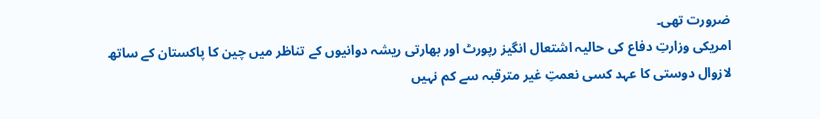ضرورت تھی۔
امریکی وزارتِ دفاع کی حالیہ اشتعال انگیز رپورٹ اور بھارتی ریشہ دوانیوں کے تناظر میں چین کا پاکستان کے ساتھ لازوال دوستی کا عہد کسی نعمتِ غیر مترقبہ سے کم نہیں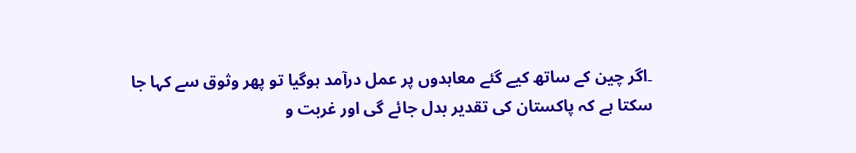۔اگر چین کے ساتھ کیے گئے معاہدوں پر عمل درآمد ہوگیا تو پھر وثوق سے کہا جا سکتا ہے کہ پاکستان کی تقدیر بدل جائے گی اور غربت و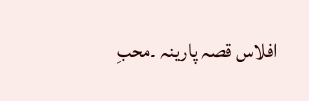افلاس قصہ پارینہ ۔محبِ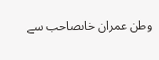وطن عمران خاںصاحب سے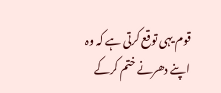قوم یہی توقع کرتی ہے کہ وہ اپنے دھرنے ختم کرکے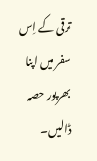ترقی کے اِس سفر میں اپنا بھرپور حصہ ڈالیں۔